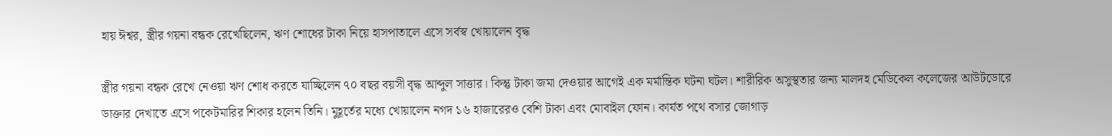হায় ঈশ্বর, স্ত্রীর গয়না বন্ধক রেখেছিলেন, ঋণ শোধের টাকা নিয়ে হাসপাতালে এসে সর্বস্ব খোয়ালেন বৃদ্ধ

স্ত্রীর গয়না বন্ধক রেখে নেওয়া ঋণ শোধ করতে যাচ্ছিলেন ৭০ বছর বয়সী বৃদ্ধ আব্দুল সাত্তার। কিন্তু টাকা জমা দেওয়ার আগেই এক মর্মান্তিক ঘটনা ঘটল। শারীরিক অসুস্থতার জন্য মালদহ মেডিকেল কলেজের আউটডোরে ডাক্তার দেখাতে এসে পকেটমারির শিকার হলেন তিনি। মুহূর্তের মধ্যে খোয়ালেন নগদ ১৬ হাজারেরও বেশি টাকা এবং মোবাইল ফোন। কার্যত পথে বসার জোগাড়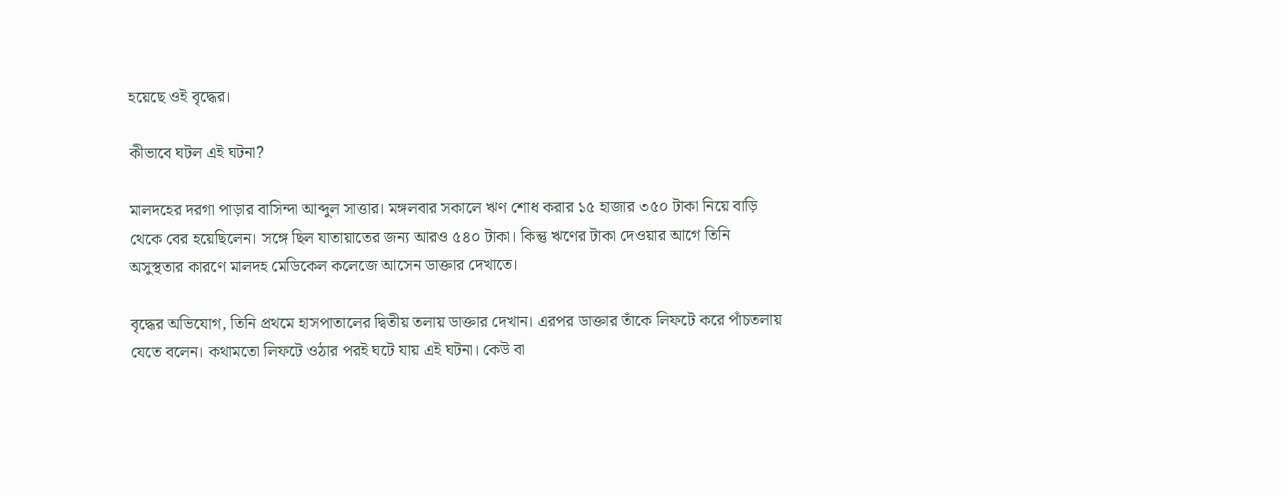হয়েছে ওই বৃদ্ধের।

কীভাবে ঘটল এই ঘটনা?

মালদহের দরগা পাড়ার বাসিন্দা আব্দুল সাত্তার। মঙ্গলবার সকালে ঋণ শোধ করার ১৫ হাজার ৩৫০ টাকা নিয়ে বাড়ি থেকে বের হয়েছিলেন। সঙ্গে ছিল যাতায়াতের জন্য আরও ৫৪০ টাকা। কিন্তু ঋণের টাকা দেওয়ার আগে তিনি অসুস্থতার কারণে মালদহ মেডিকেল কলেজে আসেন ডাক্তার দেখাতে।

বৃদ্ধের অভিযোগ, তিনি প্রথমে হাসপাতালের দ্বিতীয় তলায় ডাক্তার দেখান। এরপর ডাক্তার তাঁকে লিফটে করে পাঁচতলায় যেতে বলেন। কথামতো লিফটে ওঠার পরই ঘটে যায় এই ঘটনা। কেউ বা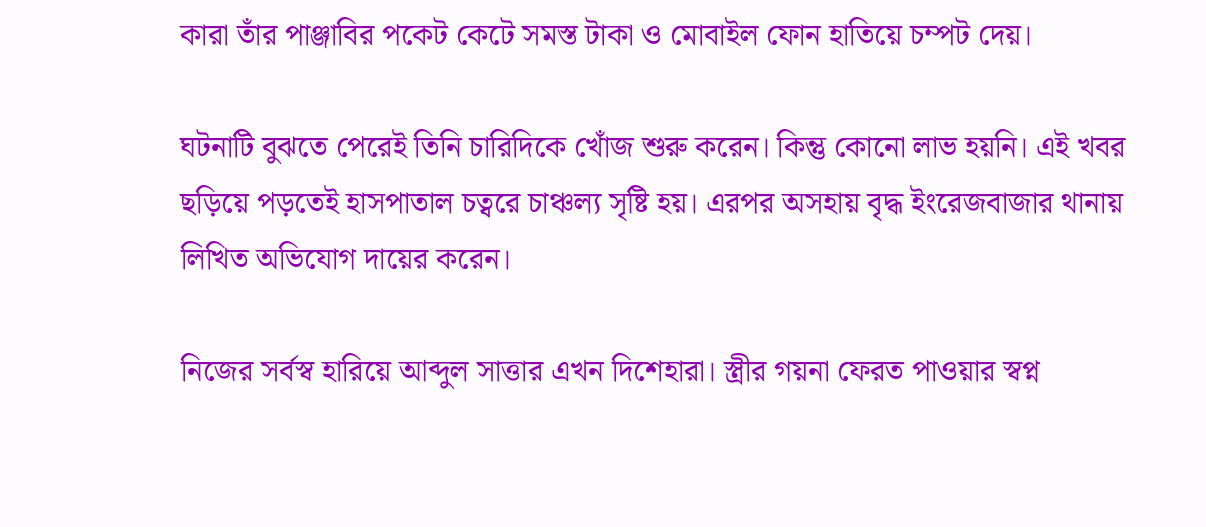কারা তাঁর পাঞ্জাবির পকেট কেটে সমস্ত টাকা ও মোবাইল ফোন হাতিয়ে চম্পট দেয়।

ঘটনাটি বুঝতে পেরেই তিনি চারিদিকে খোঁজ শুরু করেন। কিন্তু কোনো লাভ হয়নি। এই খবর ছড়িয়ে পড়তেই হাসপাতাল চত্বরে চাঞ্চল্য সৃষ্টি হয়। এরপর অসহায় বৃদ্ধ ইংরেজবাজার থানায় লিখিত অভিযোগ দায়ের করেন।

নিজের সর্বস্ব হারিয়ে আব্দুল সাত্তার এখন দিশেহারা। স্ত্রীর গয়না ফেরত পাওয়ার স্বপ্ন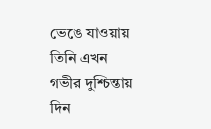ভেঙে যাওয়ায় তিনি এখন গভীর দুশ্চিন্তায় দিন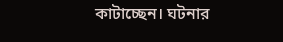কাটাচ্ছেন। ঘটনার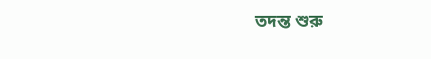তদন্ত শুরু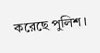করেছে পুলিশ।